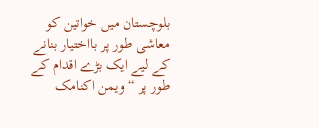بلوچستان میں خواتین کو معاشی طور پر بااختیار بنانے کے لیے ایک بڑے اقدام کے طور پر “ویمن اکنامک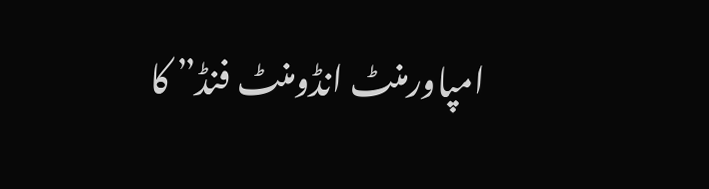امپاورمنٹ انڈومنٹ فنڈ” کا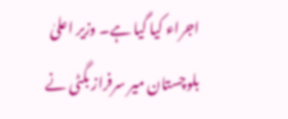اجراء کیا گیا ہے۔ وزیر اعلیٰ بلوچستان میر سرفراز بگٹی نے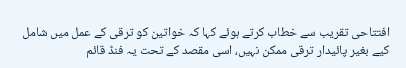افتتاحی تقریب سے خطاب کرتے ہوئے کہا کہ خواتین کو ترقی کے عمل میں شامل کیے بغیر پائیدار ترقی ممکن نہیں، اسی مقصد کے تحت یہ فنڈ قائم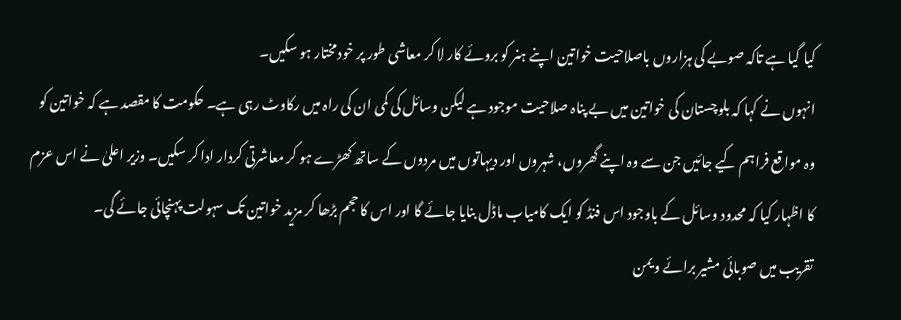کیا گیا ہے تاکہ صوبے کی ہزاروں باصلاحیت خواتین اپنے ہنر کو بروئے کار لا کر معاشی طور پر خودمختار ہو سکیں۔
انہوں نے کہا کہ بلوچستان کی خواتین میں بے پناہ صلاحیت موجود ہے لیکن وسائل کی کمی ان کی راہ میں رکاوٹ رہی ہے۔ حکومت کا مقصد ہے کہ خواتین کو وہ مواقع فراہم کیے جائیں جن سے وہ اپنے گھروں، شہروں اور دیہاتوں میں مردوں کے ساتھ کھڑے ہو کر معاشرتی کردار ادا کر سکیں۔ وزیر اعلیٰ نے اس عزم کا اظہار کیا کہ محدود وسائل کے باوجود اس فنڈ کو ایک کامیاب ماڈل بنایا جائے گا اور اس کا حجم بڑھا کر مزید خواتین تک سہولت پہنچائی جائے گی۔
تقریب میں صوبائی مشیر برائے ویمن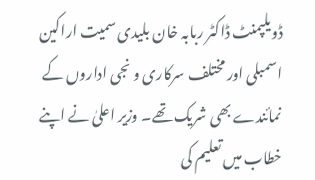ڈویلپمنٹ ڈاکٹر ربابہ خان بلیدی سمیت اراکین اسمبلی اور مختلف سرکاری و نجی اداروں کے نمائندے بھی شریک تھے۔ وزیر اعلیٰ نے اپنے خطاب میں تعلیم کی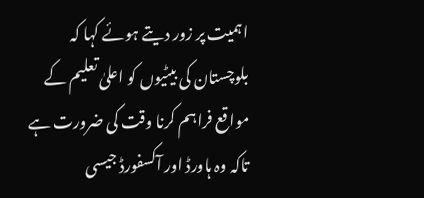اہمیت پر زور دیتے ہوئے کہا کہ بلوچستان کی بیٹیوں کو اعلیٰ تعلیم کے مواقع فراہم کرنا وقت کی ضرورت ہے تاکہ وہ ہاورڈ اور آکسفورڈ جیسی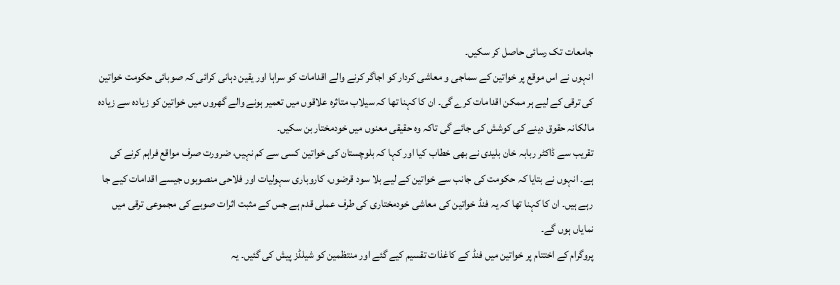جامعات تک رسائی حاصل کر سکیں۔
انہوں نے اس موقع پر خواتین کے سماجی و معاشی کردار کو اجاگر کرنے والے اقدامات کو سراہا اور یقین دہانی کرائی کہ صوبائی حکومت خواتین کی ترقی کے لیے ہر ممکن اقدامات کرے گی۔ ان کا کہنا تھا کہ سیلاب متاثرہ علاقوں میں تعمیر ہونے والے گھروں میں خواتین کو زیادہ سے زیادہ مالکانہ حقوق دینے کی کوشش کی جائے گی تاکہ وہ حقیقی معنوں میں خودمختار بن سکیں۔
تقریب سے ڈاکٹر ربابہ خان بلیدی نے بھی خطاب کیا اور کہا کہ بلوچستان کی خواتین کسی سے کم نہیں، ضرورت صرف مواقع فراہم کرنے کی ہے۔ انہوں نے بتایا کہ حکومت کی جانب سے خواتین کے لیے بلا سود قرضوں، کاروباری سہولیات اور فلاحی منصوبوں جیسے اقدامات کیے جا رہے ہیں۔ ان کا کہنا تھا کہ یہ فنڈ خواتین کی معاشی خودمختاری کی طرف عملی قدم ہے جس کے مثبت اثرات صوبے کی مجموعی ترقی میں نمایاں ہوں گے۔
پروگرام کے اختتام پر خواتین میں فنڈ کے کاغذات تقسیم کیے گئے اور منتظمین کو شیلڈز پیش کی گئیں۔ یہ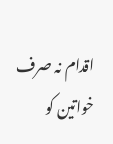اقدام نہ صرف خواتین کو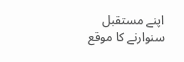اپنے مستقبل سنوارنے کا موقع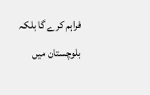فراہم کرے گا بلکہ بلوچستان میں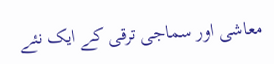معاشی اور سماجی ترقی کے ایک نئے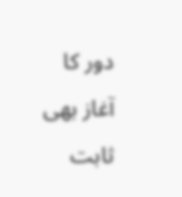دور کا آغاز بھی ثابت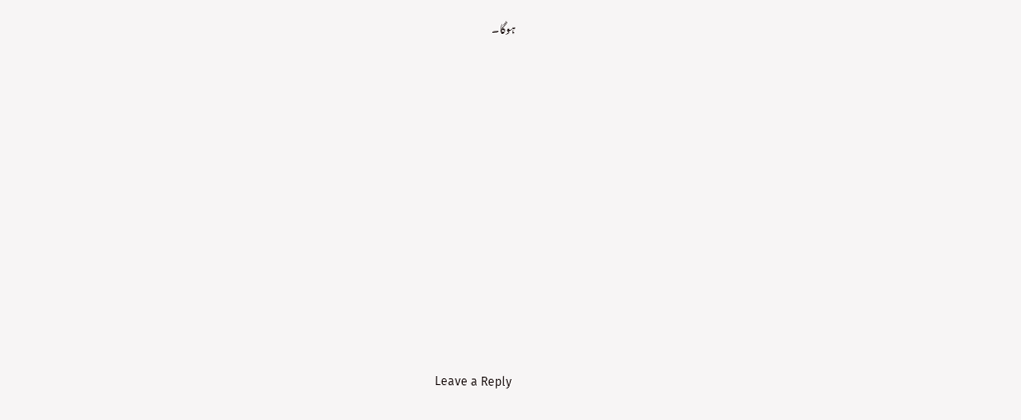ہوگا۔













Leave a Reply